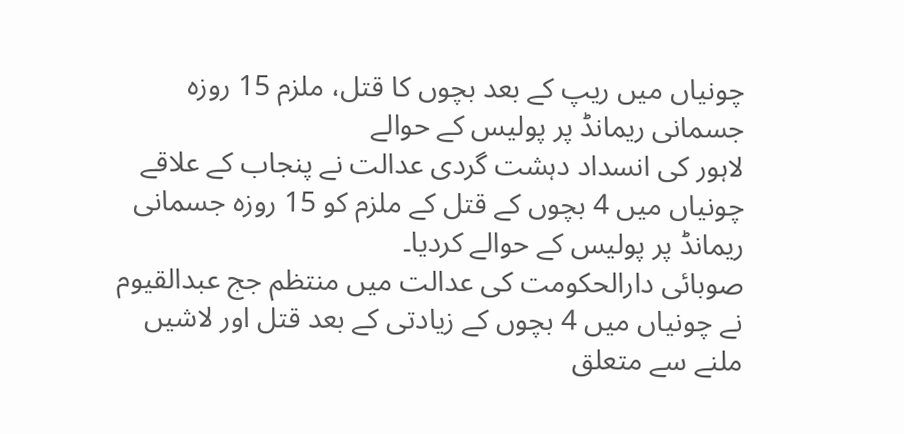چونیاں میں ریپ کے بعد بچوں کا قتل، ملزم 15 روزہ جسمانی ریمانڈ پر پولیس کے حوالے
لاہور کی انسداد دہشت گردی عدالت نے پنجاب کے علاقے چونیاں میں 4 بچوں کے قتل کے ملزم کو 15 روزہ جسمانی ریمانڈ پر پولیس کے حوالے کردیا۔
صوبائی دارالحکومت کی عدالت میں منتظم جج عبدالقیوم نے چونیاں میں 4 بچوں کے زیادتی کے بعد قتل اور لاشیں ملنے سے متعلق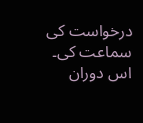درخواست کی سماعت کی۔
اس دوران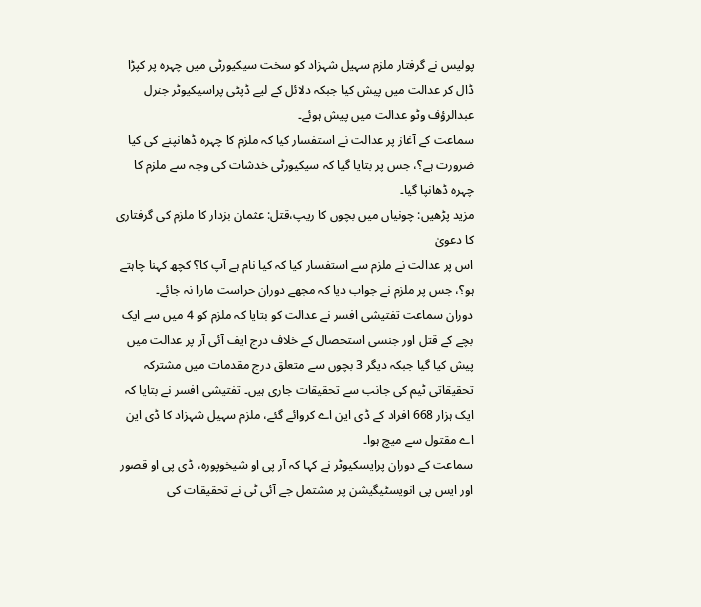پولیس نے گرفتار ملزم سہیل شہزاد کو سخت سیکیورٹی میں چہرہ پر کپڑا ڈال کر عدالت میں پیش کیا جبکہ دلائل کے لیے ڈپٹی پراسیکیوٹر جنرل عبدالرؤف وٹو عدالت میں پیش ہوئے۔
سماعت کے آغاز پر عدالت نے استفسار کیا کہ ملزم کا چہرہ ڈھانپنے کی کیا ضرورت ہے؟، جس پر بتایا گیا کہ سیکیورٹی خدشات کی وجہ سے ملزم کا چہرہ ڈھانپا گیا۔
مزید پڑھیں: چونیاں میں بچوں کا ریپ،قتل: عثمان بزدار کا ملزم کی گرفتاری کا دعویٰ
اس پر عدالت نے ملزم سے استفسار کیا کہ کیا نام ہے آپ کا؟ کچھ کہنا چاہتے ہو؟، جس پر ملزم نے جواب دیا کہ مجھے دوران حراست مارا نہ جائے۔
دوران سماعت تفتیشی افسر نے عدالت کو بتایا کہ ملزم کو 4 میں سے ایک بچے کے قتل اور جنسی استحصال کے خلاف درج ایف آئی آر پر عدالت میں پیش کیا گیا جبکہ دیگر 3 بچوں سے متعلق درج مقدمات میں مشترکہ تحقیقاتی ٹیم کی جانب سے تحقیقات جاری ہیں۔ تفتیشی افسر نے بتایا کہ ایک ہزار 668 افراد کے ڈی این اے کروائے گئے، ملزم سہیل شہزاد کا ڈی این اے مقتول سے میچ ہوا۔
سماعت کے دوران پرایسکیوٹر نے کہا کہ آر پی او شیخوپورہ، ڈی پی او قصور اور ایس پی انویسٹیگیشن پر مشتمل جے آئی ٹی نے تحقیقات کی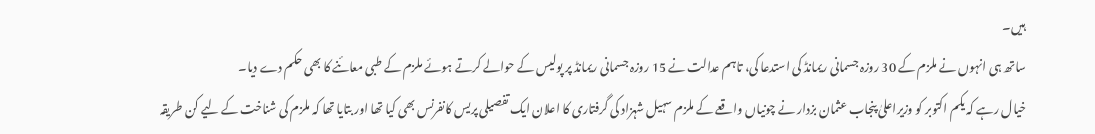ہیں۔
ساتھ ہی انہوں نے ملزم کے 30 روزہ جسمانی ریمانڈ کی استدعا کی، تاہم عدالت نے 15 روزہ جسمانی ریمانڈ پر پولیس کے حوالے کرتے ہوئے ملزم کے طبی معائنے کا بھی حکم دے دیا۔
خیال رہے کہ یکم اکتوبر کو وزیراعلیٰ پنجاب عثمان بزدار نے چونیاں واقعے کے ملزم سہیل شہزاد کی گرفتاری کا اعلان ایک تفصیلی پریس کانفرنس بھی کیا تھا اور بتایا تھا کہ ملزم کی شناخت کے لیے کن طریقہ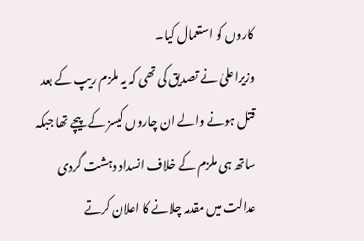کاروں کو استعمال کیا۔
وزیراعلیٰ نے تصدیق کی تھی کہ یہ ملزم ریپ کے بعد قتل ہونے والے ان چاروں کیسز کے پیچے تھا جبکہ ساتھ ہی ملزم کے خلاف انسداد دہشت گردی عدالت میں مقدمہ چلانے کا اعلان کرتے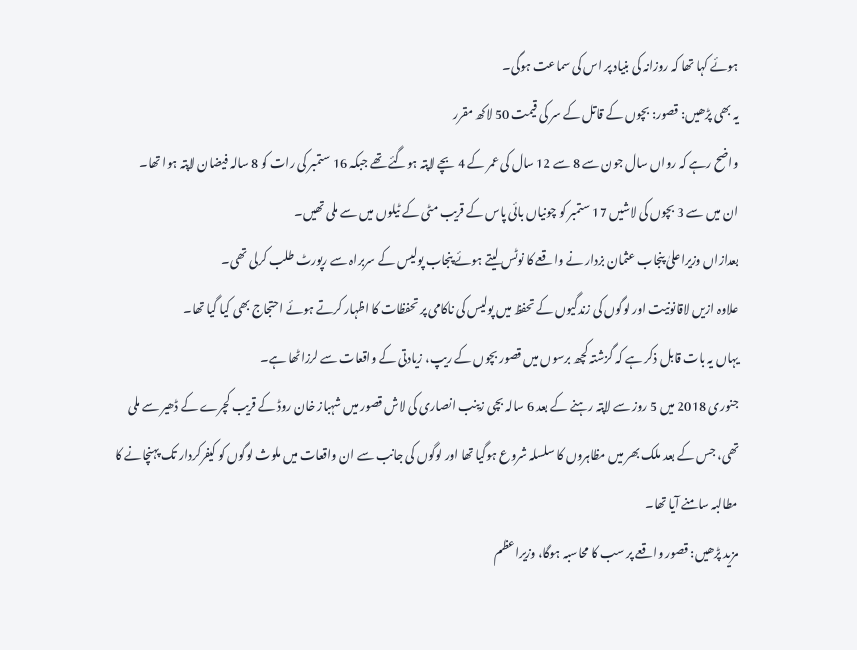ہوئے کہا تھا کہ روزانہ کی بنیاد پر اس کی سماعت ہوگی۔
یہ بھی پڑھیں: قصور: بچوں کے قاتل کے سر کی قیمت 50 لاکھ مقرر
واضح رہے کہ رواں سال جون سے 8 سے 12 سال کی عمر کے 4 بچے لاپتہ ہوگئے تھے جبکہ 16 ستمبر کی رات کو 8 سالہ فیضان لاپتہ ہوا تھا۔
ان میں سے 3 بچوں کی لاشیں 17 ستمبر کو چونیاں بائی پاس کے قریب مٹی کے ٹیلوں میں سے ملی تھیں۔
بعدازاں وزیراعلیٰ پنجاب عثمان بزدار نے واقعے کا نوٹس لیتے ہوئے پنجاب پولیس کے سربراہ سے رپورٹ طلب کرلی تھی۔
علاوہ ازیں لاقانونیت اور لوگوں کی زندگیوں کے تحفظ میں پولیس کی ناکامی پر تحفظات کا اظہار کرتے ہوئے احتجاج بھی کیا گیا تھا۔
یہاں یہ بات قابل ذکر ہے کہ گزشتہ کچھ برسوں میں قصور بچوں کے ریپ، زیادتی کے واقعات سے لرزاٹھا ہے۔
جنوری 2018 میں 5 روز سے لاپتہ رہنے کے بعد 6 سالہ بچی زینب انصاری کی لاش قصور میں شہباز خان روڈ کے قریب کچرے کے ڈھیر سے ملی تھی، جس کے بعد ملک بھر میں مظاہروں کا سلسلہ شروع ہوگیا تھا اور لوگوں کی جانب سے ان واقعات میں ملوث لوگوں کو کیفرکردار تک پہنچانے کا مطالبہ سامنے آیا تھا۔
مزید پڑھیں: قصور واقعے پر سب کا محاسبہ ہوگا، وزیراعظم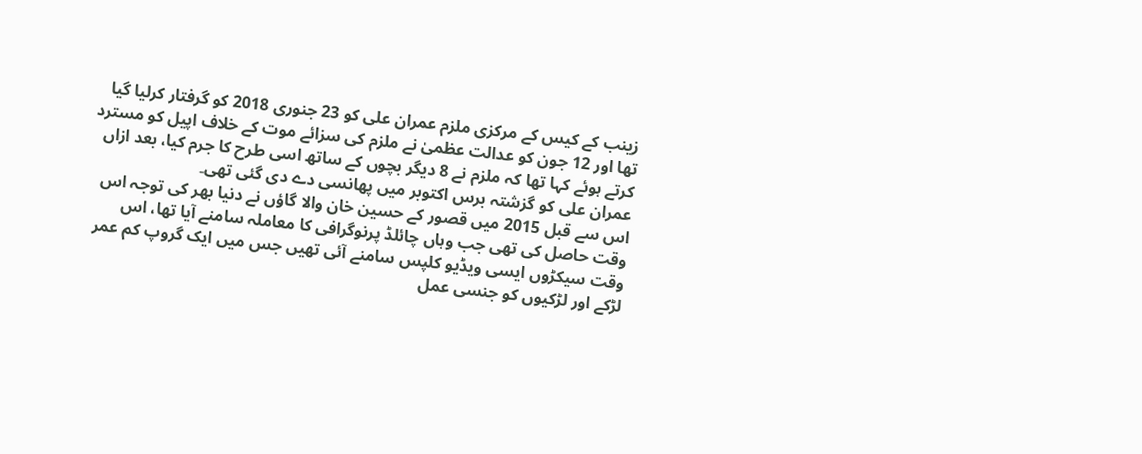زینب کے کیس کے مرکزی ملزم عمران علی کو 23 جنوری 2018 کو گرفتار کرلیا گیا تھا اور 12 جون کو عدالت عظمیٰ نے ملزم کی سزائے موت کے خلاف اپیل کو مسترد کرتے ہوئے کہا تھا کہ ملزم نے 8 دیگر بچوں کے ساتھ اسی طرح کا جرم کیا، بعد ازاں عمران علی کو گزشتہ برس اکتوبر میں پھانسی دے دی گئی تھی۔
اس سے قبل 2015 میں قصور کے حسین خان والا گاؤں نے دنیا بھر کی توجہ اس وقت حاصل کی تھی جب وہاں چائلڈ پرنوگرافی کا معاملہ سامنے آیا تھا، اس وقت سیکڑوں ایسی ویڈیو کلپس سامنے آئی تھیں جس میں ایک گروپ کم عمر لڑکے اور لڑکیوں کو جنسی عمل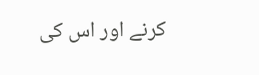کرنے اور اس کی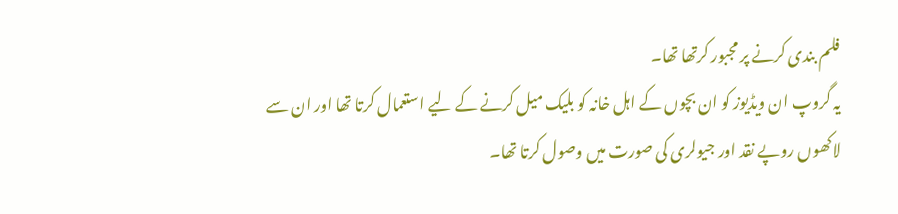فلم بندی کرنے پر مجبور کرتھا تھا۔
یہ گروپ ان ویڈیوز کو ان بچوں کے اہل خانہ کو بلیک میل کرنے کے لیے استعمال کرتا تھا اور ان سے لاکھوں روپے نقد اور جیولری کی صورت میں وصول کرتا تھا۔